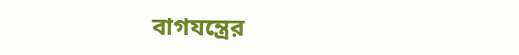বাগযন্ত্রের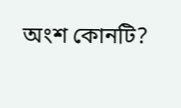অংশ কোনটি?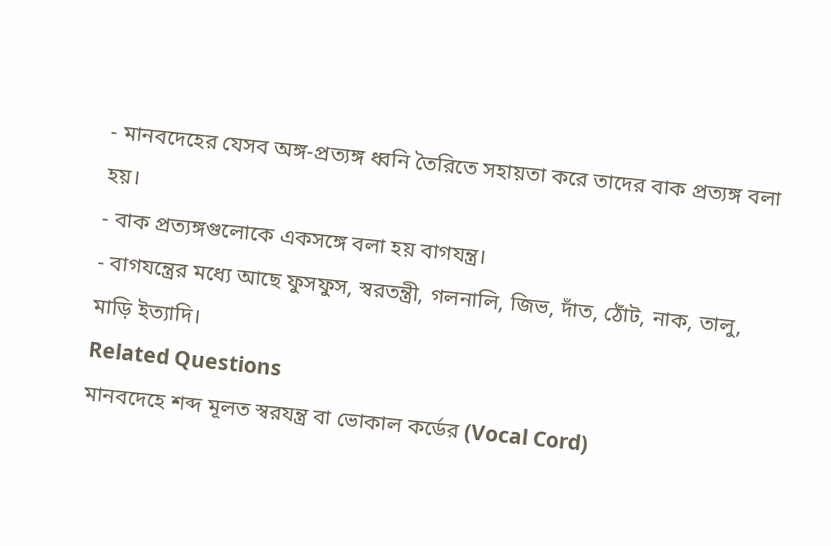- মানবদেহের যেসব অঙ্গ-প্রত্যঙ্গ ধ্বনি তৈরিতে সহায়তা করে তাদের বাক প্রত্যঙ্গ বলা হয়।
- বাক প্রত্যঙ্গগুলোকে একসঙ্গে বলা হয় বাগযন্ত্র।
- বাগযন্ত্রের মধ্যে আছে ফুসফুস, স্বরতন্ত্রী, গলনালি, জিভ, দাঁত, ঠোঁট, নাক, তালু, মাড়ি ইত্যাদি।
Related Questions
মানবদেহে শব্দ মূলত স্বরযন্ত্র বা ভোকাল কর্ডের (Vocal Cord)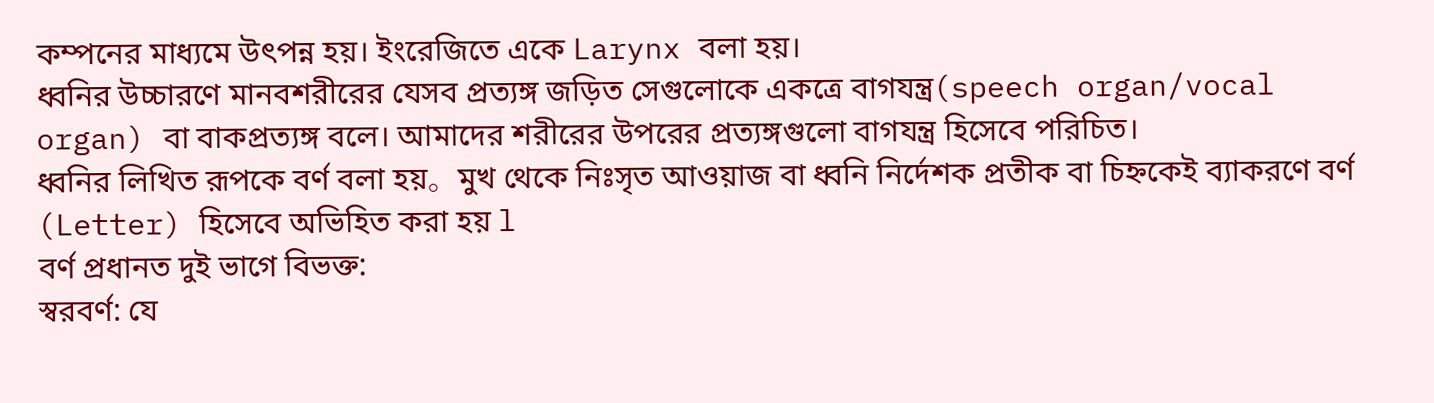কম্পনের মাধ্যমে উৎপন্ন হয়। ইংরেজিতে একে Larynx বলা হয়।
ধ্বনির উচ্চারণে মানবশরীরের যেসব প্রত্যঙ্গ জড়িত সেগুলোকে একত্রে বাগযন্ত্র(speech organ/vocal organ) বা বাকপ্রত্যঙ্গ বলে। আমাদের শরীরের উপরের প্রত্যঙ্গগুলো বাগযন্ত্র হিসেবে পরিচিত।
ধ্বনির লিখিত রূপকে বর্ণ বলা হয়。মুখ থেকে নিঃসৃত আওয়াজ বা ধ্বনি নির্দেশক প্রতীক বা চিহ্নকেই ব্যাকরণে বর্ণ (Letter) হিসেবে অভিহিত করা হয় l
বর্ণ প্রধানত দুই ভাগে বিভক্ত:
স্বরবর্ণ: যে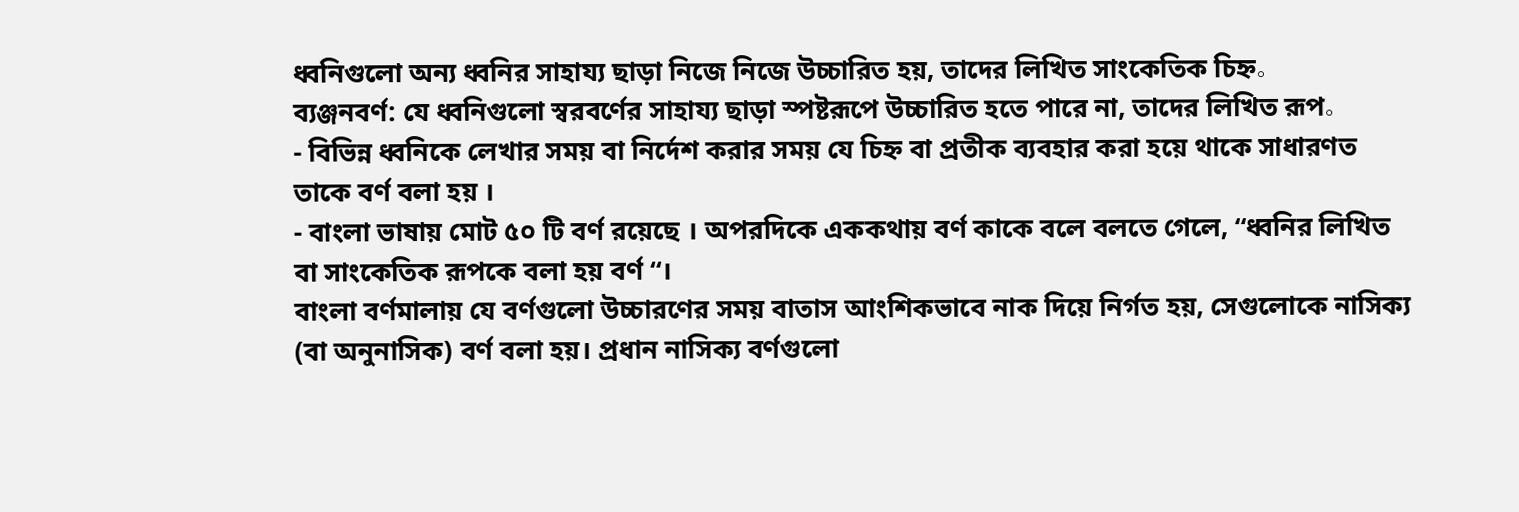ধ্বনিগুলো অন্য ধ্বনির সাহায্য ছাড়া নিজে নিজে উচ্চারিত হয়, তাদের লিখিত সাংকেতিক চিহ্ন。
ব্যঞ্জনবর্ণ: যে ধ্বনিগুলো স্বরবর্ণের সাহায্য ছাড়া স্পষ্টরূপে উচ্চারিত হতে পারে না, তাদের লিখিত রূপ。
- বিভিন্ন ধ্বনিকে লেখার সময় বা নির্দেশ করার সময় যে চিহ্ন বা প্রতীক ব্যবহার করা হয়ে থাকে সাধারণত তাকে বর্ণ বলা হয় ।
- বাংলা ভাষায় মোট ৫০ টি বর্ণ রয়েছে । অপরদিকে এককথায় বর্ণ কাকে বলে বলতে গেলে, “ধ্বনির লিখিত বা সাংকেতিক রূপকে বলা হয় বর্ণ “।
বাংলা বর্ণমালায় যে বর্ণগুলো উচ্চারণের সময় বাতাস আংশিকভাবে নাক দিয়ে নির্গত হয়, সেগুলোকে নাসিক্য (বা অনুনাসিক) বর্ণ বলা হয়। প্রধান নাসিক্য বর্ণগুলো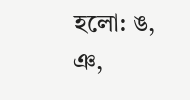হলো: ঙ, ঞ,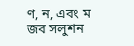ণ, ন, এবং ম
জব সলুশন